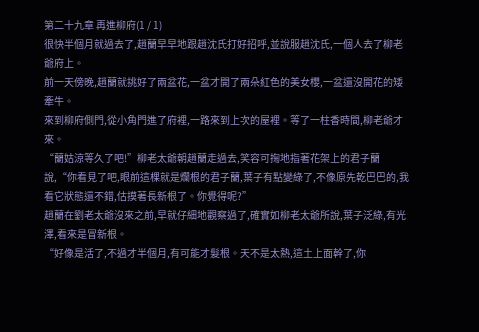第二十九章 再進柳府(1 / 1)
很快半個月就過去了,趙蘭早早地跟趙沈氏打好招呼,並說服趙沈氏,一個人去了柳老爺府上。
前一天傍晚,趙蘭就挑好了兩盆花,一盆才開了兩朵紅色的美女櫻,一盆還沒開花的矮牽牛。
來到柳府側門,從小角門進了府裡,一路來到上次的屋裡。等了一柱香時間,柳老爺才來。
“蘭姑涼等久了吧!”柳老太爺朝趙蘭走過去,笑容可掬地指著花架上的君子蘭說,“你看見了吧,眼前這棵就是爛根的君子蘭,葉子有點變綠了,不像原先乾巴巴的,我看它狀態還不錯,估摸著長新根了。你覺得呢?”
趙蘭在劉老太爺沒來之前,早就仔細地觀察過了,確實如柳老太爺所說,葉子泛綠,有光澤,看來是冒新根。
“好像是活了,不過才半個月,有可能才髮根。天不是太熱,這土上面幹了,你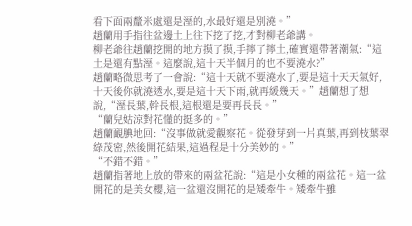看下面兩釐米處還是溼的,水最好還是別澆。”
趙蘭用手指往盆邊土上往下挖了挖,才對柳老爺講。
柳老爺往趙蘭挖開的地方摸了摸,手擰了擰土,確實還帶著潮氣:“這土是還有點溼。這麼說,這十天半個月的也不要澆水?”
趙蘭略微思考了一會說:“這十天就不要澆水了,要是這十天天氣好,十天後你就澆透水,要是這十天下雨,就再緩幾天。”趙蘭想了想說,“溼長葉,幹長根,這根還是要再長長。”
“蘭兒姑涼對花懂的挺多的。”
趙蘭靦腆地回:“沒事做就愛觀察花。從發芽到一片真葉,再到枝葉翠綠茂密,然後開花結果,這過程是十分美妙的。”
“不錯不錯。”
趙蘭指著地上放的帶來的兩盆花說:“這是小女種的兩盆花。這一盆開花的是美女櫻,這一盆還沒開花的是矮牽牛。矮牽牛雖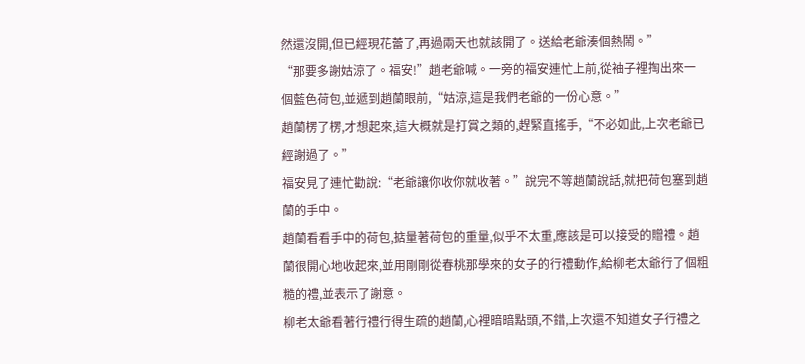然還沒開,但已經現花蕾了,再過兩天也就該開了。送給老爺湊個熱鬧。”
“那要多謝姑涼了。福安!”趙老爺喊。一旁的福安連忙上前,從袖子裡掏出來一個藍色荷包,並遞到趙蘭眼前,“姑涼,這是我們老爺的一份心意。”
趙蘭楞了楞,才想起來,這大概就是打賞之類的,趕緊直搖手,“不必如此,上次老爺已經謝過了。”
福安見了連忙勸說:“老爺讓你收你就收著。”說完不等趙蘭說話,就把荷包塞到趙蘭的手中。
趙蘭看看手中的荷包,掂量著荷包的重量,似乎不太重,應該是可以接受的贈禮。趙蘭很開心地收起來,並用剛剛從春桃那學來的女子的行禮動作,給柳老太爺行了個粗糙的禮,並表示了謝意。
柳老太爺看著行禮行得生疏的趙蘭,心裡暗暗點頭,不錯,上次還不知道女子行禮之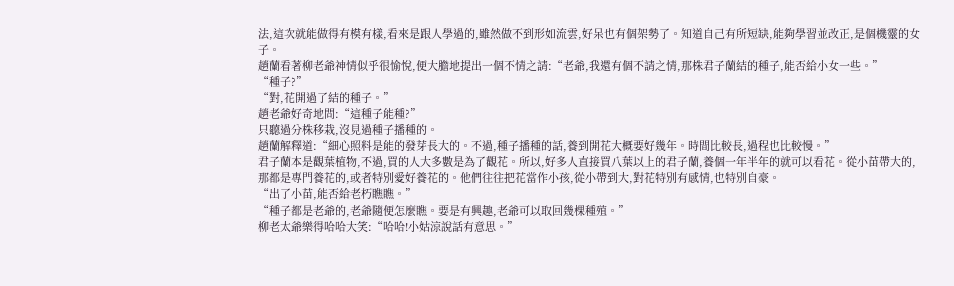法,這次就能做得有模有樣,看來是跟人學過的,雖然做不到形如流雲,好呆也有個架勢了。知道自己有所短缺,能夠學習並改正,是個機靈的女子。
趙蘭看著柳老爺神情似乎很愉悅,便大膽地提出一個不情之請:“老爺,我還有個不請之情,那株君子蘭結的種子,能否給小女一些。”
“種子?”
“對,花開過了結的種子。”
趙老爺好奇地問:“這種子能種?”
只聽過分株移栽,沒見過種子播種的。
趙蘭解釋道:“細心照料是能的發芽長大的。不過,種子播種的話,養到開花大概要好幾年。時間比較長,過程也比較慢。”
君子蘭本是觀葉植物,不過,買的人大多數是為了觀花。所以,好多人直接買八葉以上的君子蘭,養個一年半年的就可以看花。從小苗帶大的,那都是專門養花的,或者特別愛好養花的。他們往往把花當作小孩,從小帶到大,對花特別有感情,也特別自豪。
“出了小苗,能否給老朽瞧瞧。”
“種子都是老爺的,老爺隨便怎麼瞧。要是有興趣,老爺可以取回幾棵種殖。”
柳老太爺樂得哈哈大笑:“哈哈!小姑涼說話有意思。”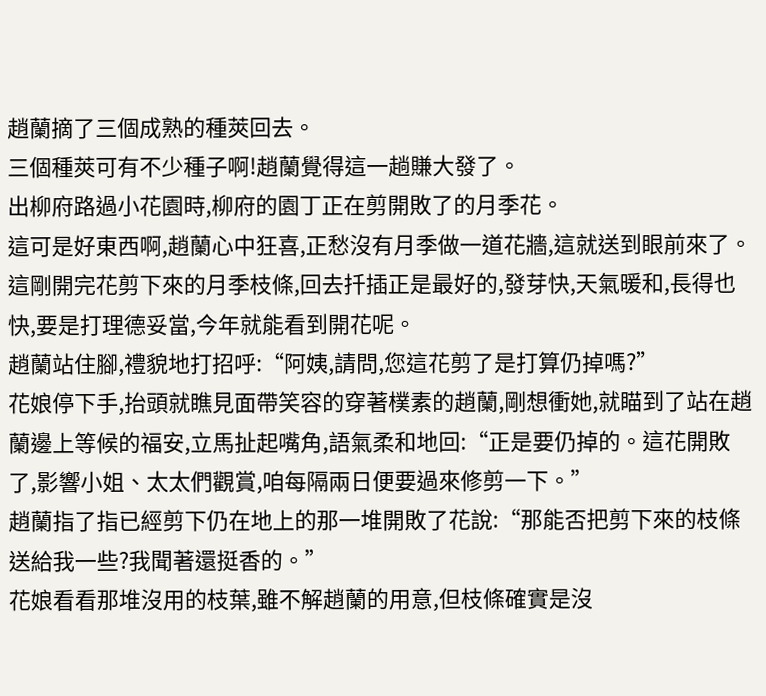趙蘭摘了三個成熟的種莢回去。
三個種莢可有不少種子啊!趙蘭覺得這一趟賺大發了。
出柳府路過小花園時,柳府的園丁正在剪開敗了的月季花。
這可是好東西啊,趙蘭心中狂喜,正愁沒有月季做一道花牆,這就送到眼前來了。這剛開完花剪下來的月季枝條,回去扦插正是最好的,發芽快,天氣暖和,長得也快,要是打理德妥當,今年就能看到開花呢。
趙蘭站住腳,禮貌地打招呼:“阿姨,請問,您這花剪了是打算仍掉嗎?”
花娘停下手,抬頭就瞧見面帶笑容的穿著樸素的趙蘭,剛想衝她,就瞄到了站在趙蘭邊上等候的福安,立馬扯起嘴角,語氣柔和地回:“正是要仍掉的。這花開敗了,影響小姐、太太們觀賞,咱每隔兩日便要過來修剪一下。”
趙蘭指了指已經剪下仍在地上的那一堆開敗了花說:“那能否把剪下來的枝條送給我一些?我聞著還挺香的。”
花娘看看那堆沒用的枝葉,雖不解趙蘭的用意,但枝條確實是沒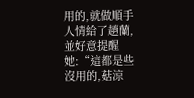用的,就做順手人情給了趙蘭,並好意提醒她:“這都是些沒用的,菇涼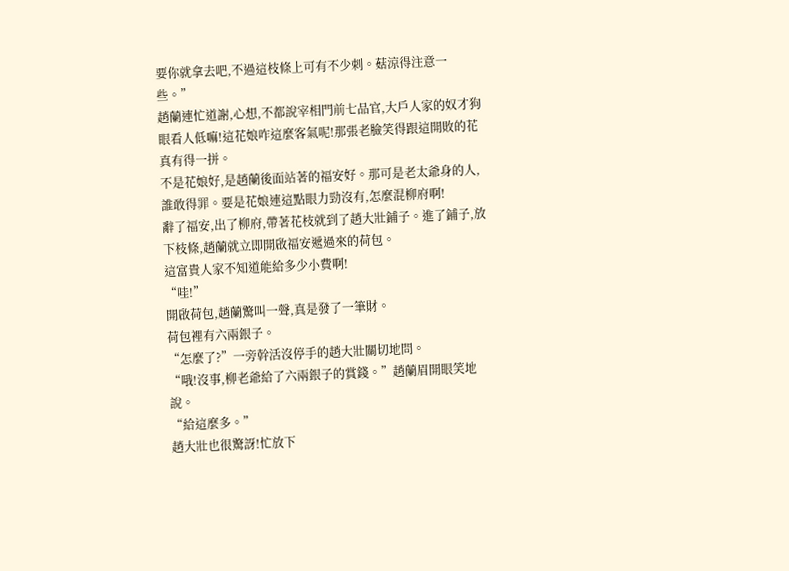要你就拿去吧,不過這枝條上可有不少刺。菇涼得注意一些。”
趙蘭連忙道謝,心想,不都說宰相門前七品官,大戶人家的奴才狗眼看人低嘛!這花娘咋這麼客氣呢!那張老臉笑得跟這開敗的花真有得一拼。
不是花娘好,是趙蘭後面站著的福安好。那可是老太爺身的人,誰敢得罪。要是花娘連這點眼力勁沒有,怎麼混柳府啊!
辭了福安,出了柳府,帶著花枝就到了趙大壯鋪子。進了鋪子,放下枝條,趙蘭就立即開啟福安遞過來的荷包。
這富貴人家不知道能給多少小費啊!
“哇!”
開啟荷包,趙蘭驚叫一聲,真是發了一筆財。
荷包裡有六兩銀子。
“怎麼了?”一旁幹活沒停手的趙大壯關切地問。
“哦!沒事,柳老爺給了六兩銀子的賞錢。”趙蘭眉開眼笑地說。
“給這麼多。”
趙大壯也很驚訝!忙放下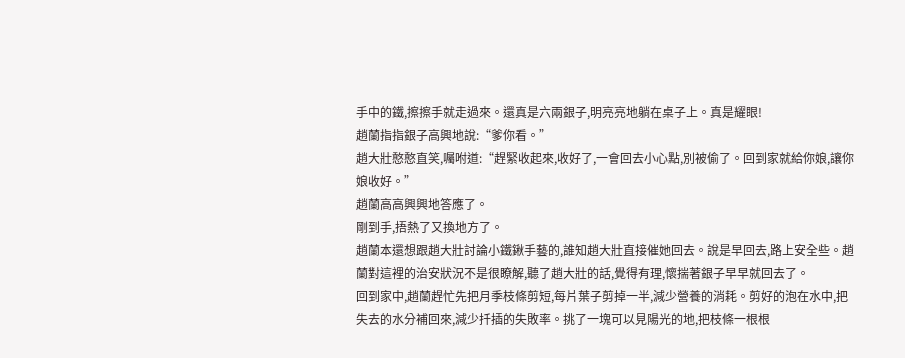手中的鐵,擦擦手就走過來。還真是六兩銀子,明亮亮地躺在桌子上。真是耀眼!
趙蘭指指銀子高興地說:“爹你看。”
趙大壯憨憨直笑,囑咐道:“趕緊收起來,收好了,一會回去小心點,別被偷了。回到家就給你娘,讓你娘收好。”
趙蘭高高興興地答應了。
剛到手,捂熱了又換地方了。
趙蘭本還想跟趙大壯討論小鐵鍬手藝的,誰知趙大壯直接催她回去。說是早回去,路上安全些。趙蘭對這裡的治安狀況不是很瞭解,聽了趙大壯的話,覺得有理,懷揣著銀子早早就回去了。
回到家中,趙蘭趕忙先把月季枝條剪短,每片葉子剪掉一半,減少營養的消耗。剪好的泡在水中,把失去的水分補回來,減少扦插的失敗率。挑了一塊可以見陽光的地,把枝條一根根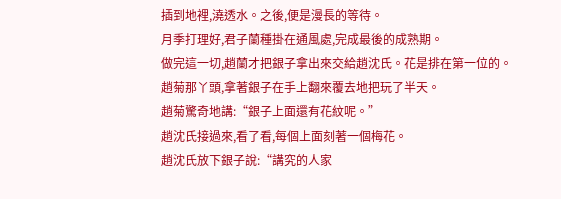插到地裡,澆透水。之後,便是漫長的等待。
月季打理好,君子蘭種掛在通風處,完成最後的成熟期。
做完這一切,趙蘭才把銀子拿出來交給趙沈氏。花是排在第一位的。
趙菊那丫頭,拿著銀子在手上翻來覆去地把玩了半天。
趙菊驚奇地講:“銀子上面還有花紋呢。”
趙沈氏接過來,看了看,每個上面刻著一個梅花。
趙沈氏放下銀子說:“講究的人家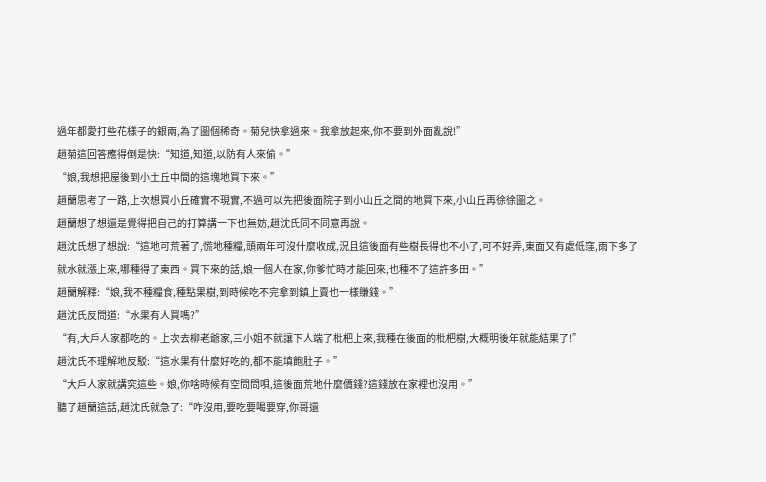過年都愛打些花樣子的銀兩,為了圖個稀奇。菊兒快拿過來。我拿放起來,你不要到外面亂說!”
趙菊這回答應得倒是快:“知道,知道,以防有人來偷。”
“娘,我想把屋後到小土丘中間的這塊地買下來。”
趙蘭思考了一路,上次想買小丘確實不現實,不過可以先把後面院子到小山丘之間的地買下來,小山丘再徐徐圖之。
趙蘭想了想還是覺得把自己的打算講一下也無妨,趙沈氏同不同意再說。
趙沈氏想了想說:“這地可荒著了,慌地種糧,頭兩年可沒什麼收成,況且這後面有些樹長得也不小了,可不好弄,東面又有處低窪,雨下多了就水就漲上來,哪種得了東西。買下來的話,娘一個人在家,你爹忙時才能回來,也種不了這許多田。”
趙蘭解釋:“娘,我不種糧食,種點果樹,到時候吃不完拿到鎮上賣也一樣賺錢。”
趙沈氏反問道:“水果有人買嗎?”
“有,大戶人家都吃的。上次去柳老爺家,三小姐不就讓下人端了枇杷上來,我種在後面的枇杷樹,大概明後年就能結果了!”
趙沈氏不理解地反駁:“這水果有什麼好吃的,都不能填飽肚子。”
“大戶人家就講究這些。娘,你啥時候有空問問唄,這後面荒地什麼價錢?這錢放在家裡也沒用。”
聽了趙蘭這話,趙沈氏就急了:“咋沒用,要吃要喝要穿,你哥還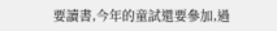要讀書,今年的童試還要參加,過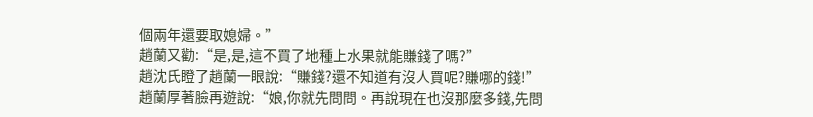個兩年還要取媳婦。”
趙蘭又勸:“是,是,這不買了地種上水果就能賺錢了嗎?”
趙沈氏瞪了趙蘭一眼說:“賺錢?還不知道有沒人買呢?賺哪的錢!”
趙蘭厚著臉再遊說:“娘,你就先問問。再說現在也沒那麼多錢,先問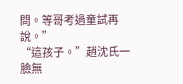問。等哥考過童試再說。”
“這孩子。”趙沈氏一臉無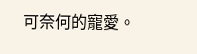可奈何的寵愛。